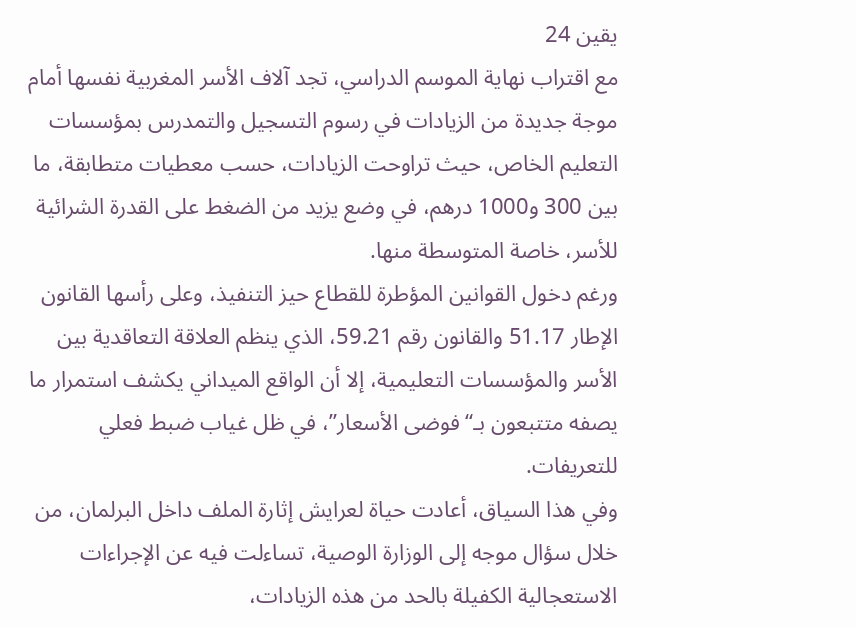يقين 24
مع اقتراب نهاية الموسم الدراسي، تجد آلاف الأسر المغربية نفسها أمام موجة جديدة من الزيادات في رسوم التسجيل والتمدرس بمؤسسات التعليم الخاص، حيث تراوحت الزيادات، حسب معطيات متطابقة، ما بين 300 و1000 درهم، في وضع يزيد من الضغط على القدرة الشرائية للأسر، خاصة المتوسطة منها.
ورغم دخول القوانين المؤطرة للقطاع حيز التنفيذ، وعلى رأسها القانون الإطار 51.17 والقانون رقم 59.21، الذي ينظم العلاقة التعاقدية بين الأسر والمؤسسات التعليمية، إلا أن الواقع الميداني يكشف استمرار ما يصفه متتبعون بـ“فوضى الأسعار”، في ظل غياب ضبط فعلي للتعريفات.
وفي هذا السياق، أعادت حياة لعرايش إثارة الملف داخل البرلمان، من خلال سؤال موجه إلى الوزارة الوصية، تساءلت فيه عن الإجراءات الاستعجالية الكفيلة بالحد من هذه الزيادات،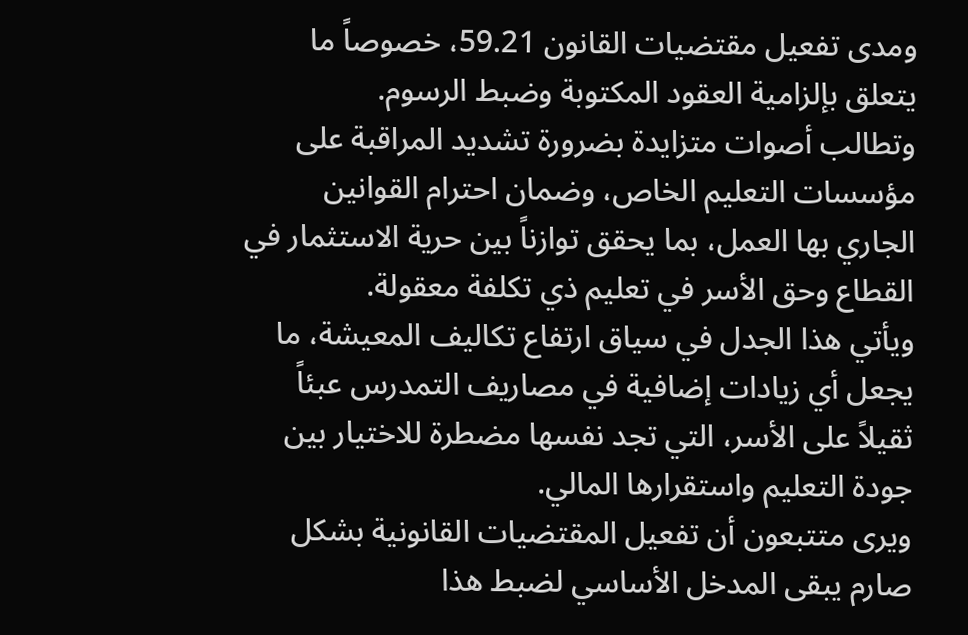ومدى تفعيل مقتضيات القانون 59.21، خصوصاً ما يتعلق بإلزامية العقود المكتوبة وضبط الرسوم.
وتطالب أصوات متزايدة بضرورة تشديد المراقبة على مؤسسات التعليم الخاص، وضمان احترام القوانين الجاري بها العمل، بما يحقق توازناً بين حرية الاستثمار في القطاع وحق الأسر في تعليم ذي تكلفة معقولة.
ويأتي هذا الجدل في سياق ارتفاع تكاليف المعيشة، ما يجعل أي زيادات إضافية في مصاريف التمدرس عبئاً ثقيلاً على الأسر، التي تجد نفسها مضطرة للاختيار بين جودة التعليم واستقرارها المالي.
ويرى متتبعون أن تفعيل المقتضيات القانونية بشكل صارم يبقى المدخل الأساسي لضبط هذا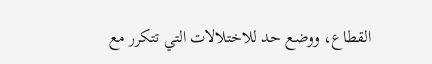القطاع، ووضع حد للاختلالات التي تتكرر مع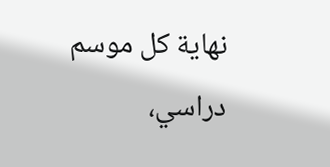نهاية كل موسم دراسي،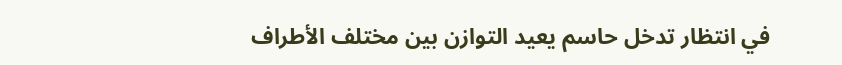في انتظار تدخل حاسم يعيد التوازن بين مختلف الأطراف